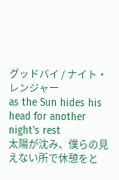グッドバイ / ナイト・レンジャー
as the Sun hides his head for another night's rest
太陽が沈み、僕らの見えない所で休憩をと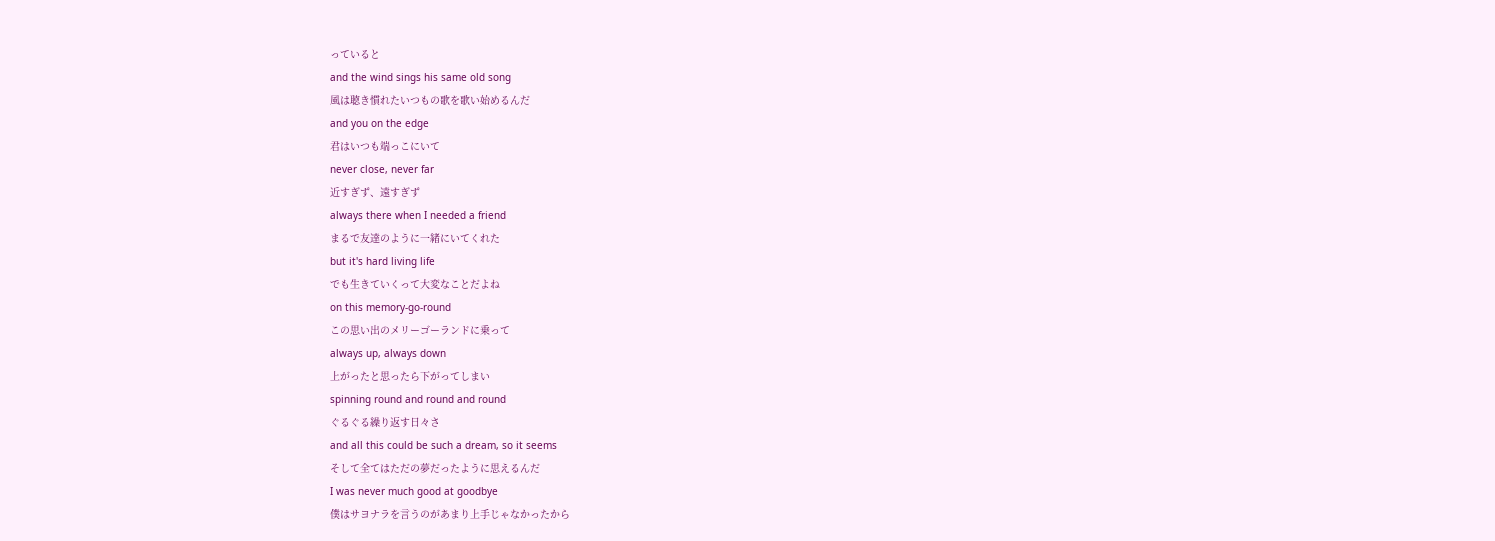っていると
and the wind sings his same old song
風は聴き慣れたいつもの歌を歌い始めるんだ
and you on the edge
君はいつも端っこにいて
never close, never far
近すぎず、遠すぎず
always there when I needed a friend
まるで友達のように一緒にいてくれた
but it's hard living life
でも生きていくって大変なことだよね
on this memory-go-round
この思い出のメリーゴーランドに乗って
always up, always down
上がったと思ったら下がってしまい
spinning round and round and round
ぐるぐる繰り返す日々さ
and all this could be such a dream, so it seems
そして全てはただの夢だったように思えるんだ
I was never much good at goodbye
僕はサヨナラを言うのがあまり上手じゃなかったから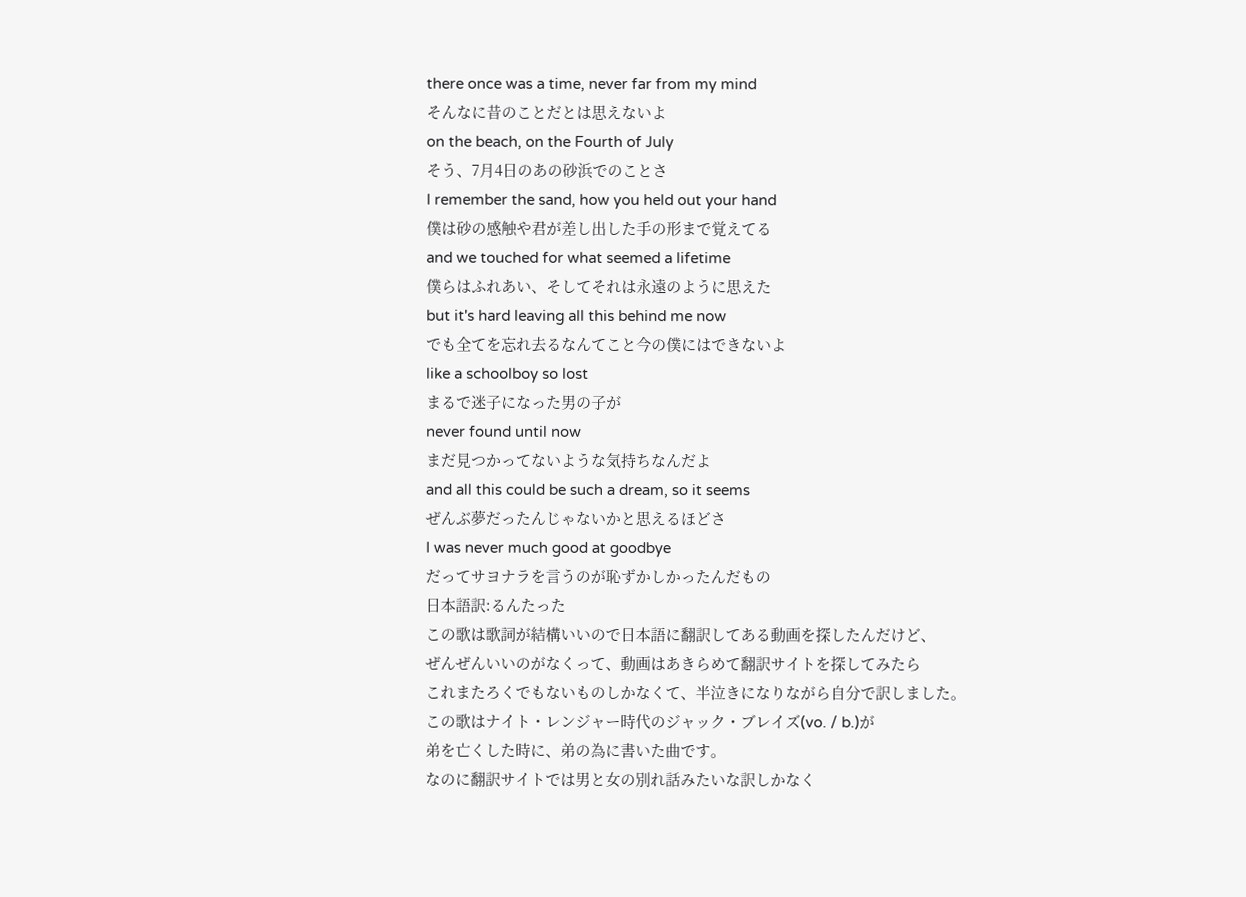there once was a time, never far from my mind
そんなに昔のことだとは思えないよ
on the beach, on the Fourth of July
そう、7月4日のあの砂浜でのことさ
I remember the sand, how you held out your hand
僕は砂の感触や君が差し出した手の形まで覚えてる
and we touched for what seemed a lifetime
僕らはふれあい、そしてそれは永遠のように思えた
but it's hard leaving all this behind me now
でも全てを忘れ去るなんてこと今の僕にはできないよ
like a schoolboy so lost
まるで迷子になった男の子が
never found until now
まだ見つかってないような気持ちなんだよ
and all this could be such a dream, so it seems
ぜんぶ夢だったんじゃないかと思えるほどさ
I was never much good at goodbye
だってサヨナラを言うのが恥ずかしかったんだもの
日本語訳:るんたった
この歌は歌詞が結構いいので日本語に翻訳してある動画を探したんだけど、
ぜんぜんいいのがなくって、動画はあきらめて翻訳サイトを探してみたら
これまたろくでもないものしかなくて、半泣きになりながら自分で訳しました。
この歌はナイト・レンジャー時代のジャック・ブレイズ(vo. / b.)が
弟を亡くした時に、弟の為に書いた曲です。
なのに翻訳サイトでは男と女の別れ話みたいな訳しかなく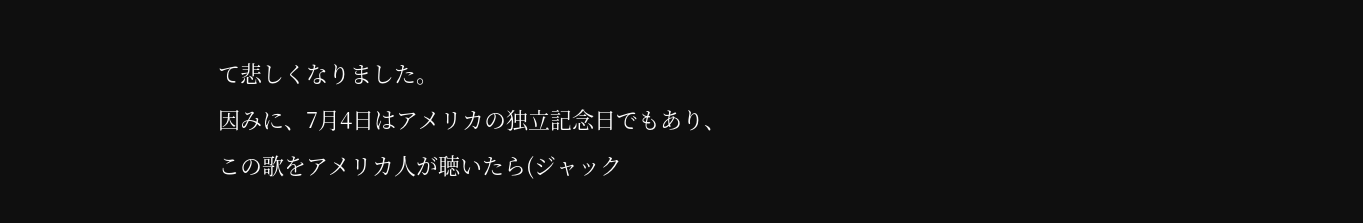て悲しくなりました。
因みに、7月4日はアメリカの独立記念日でもあり、
この歌をアメリカ人が聴いたら(ジャック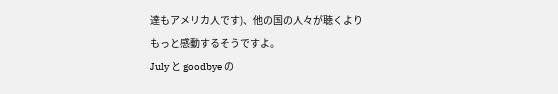達もアメリカ人です)、他の国の人々が聴くより
もっと感動するそうですよ。
July と goodbye の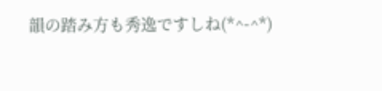韻の踏み方も秀逸ですしね(*^-^*)